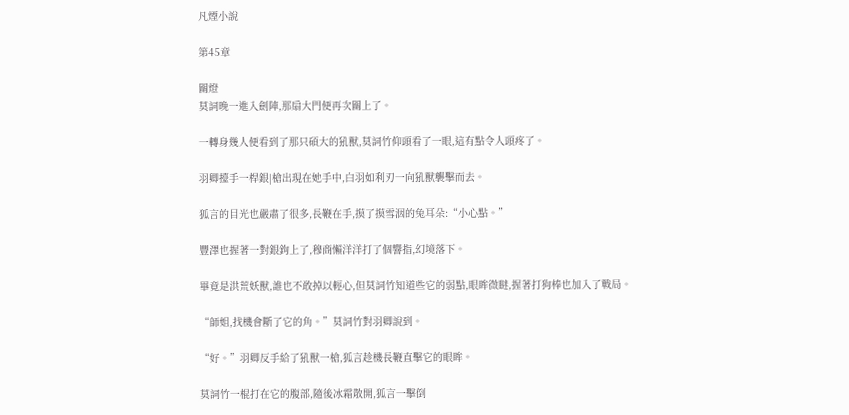凡煙小說

第45章

關燈
莫詞晚一進入劍陣,那扇大門便再次關上了。

一轉身幾人便看到了那只碩大的犼獸,莫詞竹仰頭看了一眼,這有點令人頭疼了。

羽卿擡手一桿銀|槍出現在她手中,白羽如利刃一向犼獸襲擊而去。

狐言的目光也嚴肅了很多,長鞭在手,摸了摸雪洇的兔耳朵:“小心點。”

豐澤也握著一對銀鉤上了,穆商懶洋洋打了個響指,幻境落下。

畢竟是洪荒妖獸,誰也不敢掉以輕心,但莫詞竹知道些它的弱點,眼眸微瞇,握著打狗棒也加入了戰局。

“師姐,找機會斷了它的角。”莫詞竹對羽卿說到。

“好。”羽卿反手給了犼獸一槍,狐言趁機長鞭直擊它的眼眸。

莫詞竹一棍打在它的腹部,隨後冰霜散開,狐言一擊倒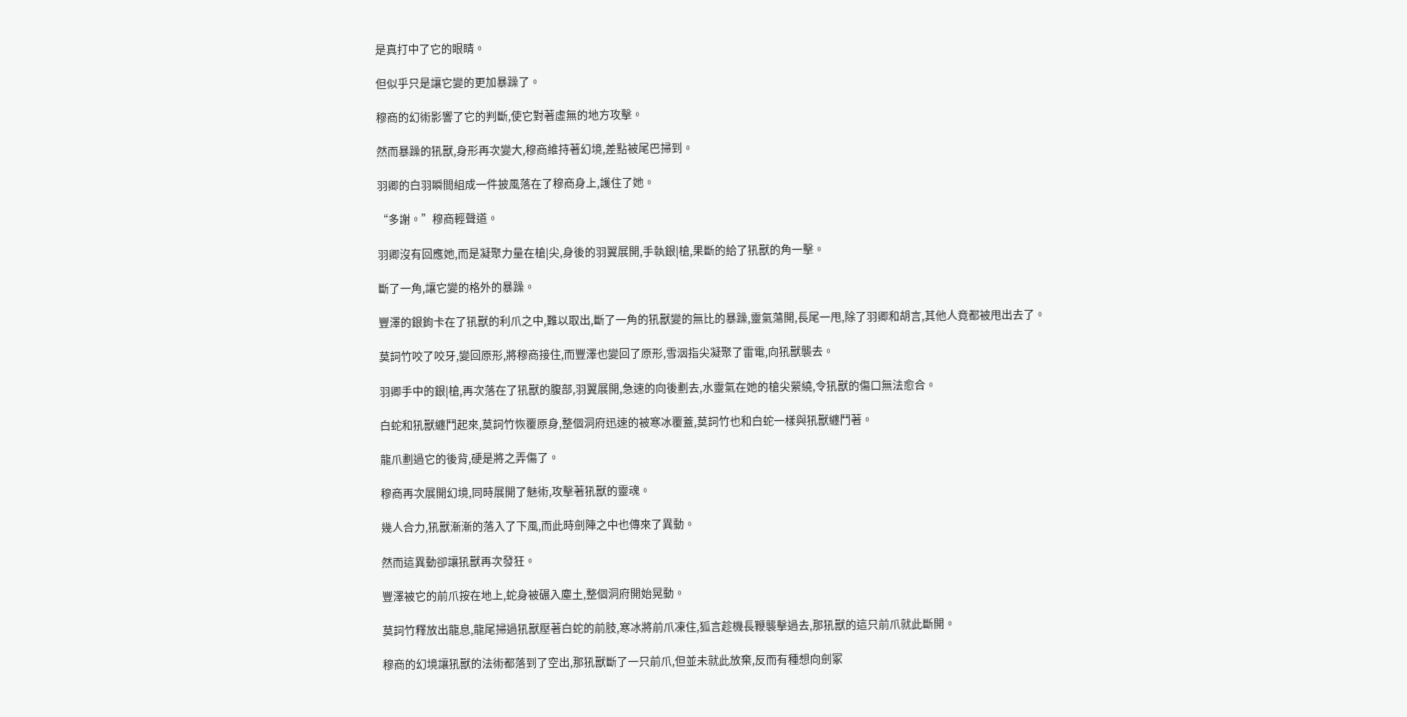是真打中了它的眼睛。

但似乎只是讓它變的更加暴躁了。

穆商的幻術影響了它的判斷,使它對著虛無的地方攻擊。

然而暴躁的犼獸,身形再次變大,穆商維持著幻境,差點被尾巴掃到。

羽卿的白羽瞬間組成一件披風落在了穆商身上,護住了她。

“多謝。”穆商輕聲道。

羽卿沒有回應她,而是凝聚力量在槍|尖,身後的羽翼展開,手執銀|槍,果斷的給了犼獸的角一擊。

斷了一角,讓它變的格外的暴躁。

豐澤的銀鉤卡在了犼獸的利爪之中,難以取出,斷了一角的犼獸變的無比的暴躁,靈氣蕩開,長尾一甩,除了羽卿和胡言,其他人竟都被甩出去了。

莫詞竹咬了咬牙,變回原形,將穆商接住,而豐澤也變回了原形,雪洇指尖凝聚了雷電,向犼獸襲去。

羽卿手中的銀|槍,再次落在了犼獸的腹部,羽翼展開,急速的向後劃去,水靈氣在她的槍尖縈繞,令犼獸的傷口無法愈合。

白蛇和犼獸纏鬥起來,莫詞竹恢覆原身,整個洞府迅速的被寒冰覆蓋,莫詞竹也和白蛇一樣與犼獸纏鬥著。

龍爪劃過它的後背,硬是將之弄傷了。

穆商再次展開幻境,同時展開了魅術,攻擊著犼獸的靈魂。

幾人合力,犼獸漸漸的落入了下風,而此時劍陣之中也傳來了異動。

然而這異動卻讓犼獸再次發狂。

豐澤被它的前爪按在地上,蛇身被碾入塵土,整個洞府開始晃動。

莫詞竹釋放出龍息,龍尾掃過犼獸壓著白蛇的前肢,寒冰將前爪凍住,狐言趁機長鞭襲擊過去,那犼獸的這只前爪就此斷開。

穆商的幻境讓犼獸的法術都落到了空出,那犼獸斷了一只前爪,但並未就此放棄,反而有種想向劍冢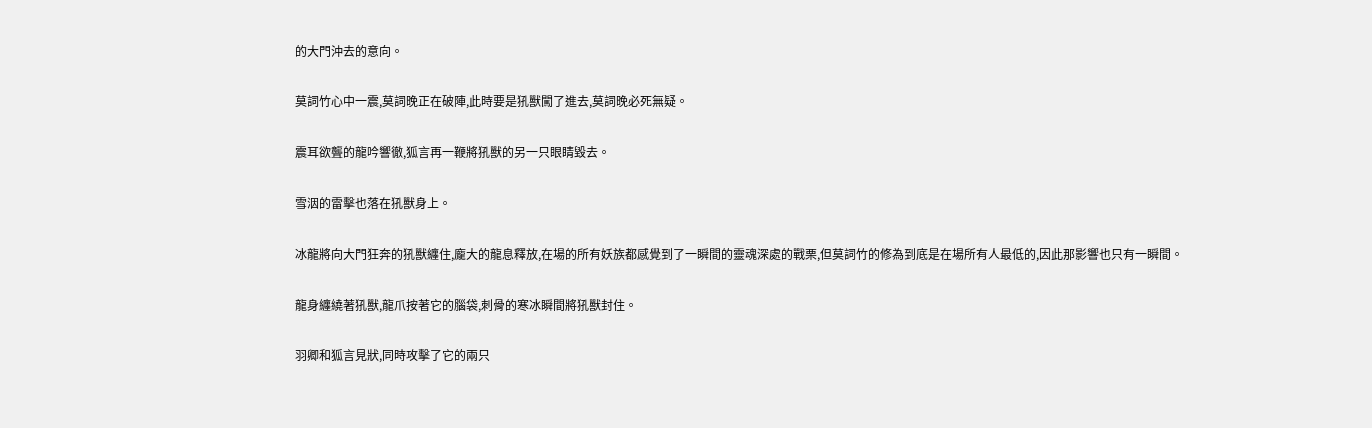的大門沖去的意向。

莫詞竹心中一震,莫詞晚正在破陣,此時要是犼獸闖了進去,莫詞晚必死無疑。

震耳欲聾的龍吟響徹,狐言再一鞭將犼獸的另一只眼睛毀去。

雪洇的雷擊也落在犼獸身上。

冰龍將向大門狂奔的犼獸纏住,龐大的龍息釋放,在場的所有妖族都感覺到了一瞬間的靈魂深處的戰栗,但莫詞竹的修為到底是在場所有人最低的,因此那影響也只有一瞬間。

龍身纏繞著犼獸,龍爪按著它的腦袋,刺骨的寒冰瞬間將犼獸封住。

羽卿和狐言見狀,同時攻擊了它的兩只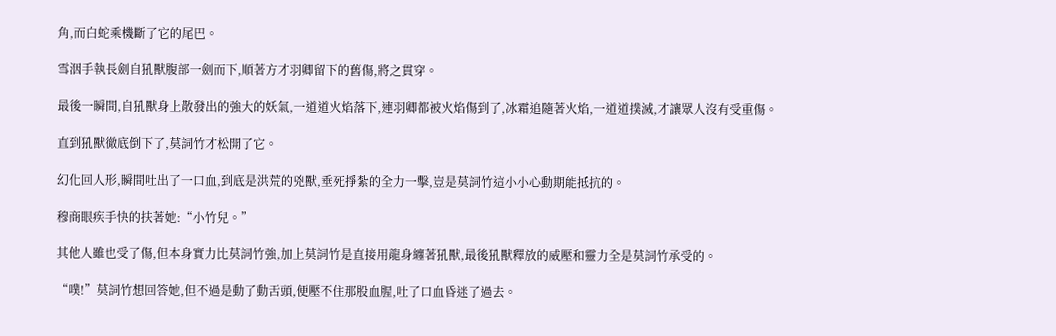角,而白蛇乘機斷了它的尾巴。

雪洇手執長劍自犼獸腹部一劍而下,順著方才羽卿留下的舊傷,將之貫穿。

最後一瞬間,自犼獸身上散發出的強大的妖氣,一道道火焰落下,連羽卿都被火焰傷到了,冰霜追隨著火焰,一道道撲滅,才讓眾人沒有受重傷。

直到犼獸徹底倒下了,莫詞竹才松開了它。

幻化回人形,瞬間吐出了一口血,到底是洪荒的兇獸,垂死掙紮的全力一擊,豈是莫詞竹這小小心動期能抵抗的。

穆商眼疾手快的扶著她:“小竹兒。”

其他人雖也受了傷,但本身實力比莫詞竹強,加上莫詞竹是直接用龍身纏著犼獸,最後犼獸釋放的威壓和靈力全是莫詞竹承受的。

“噗!”莫詞竹想回答她,但不過是動了動舌頭,便壓不住那股血腥,吐了口血昏迷了過去。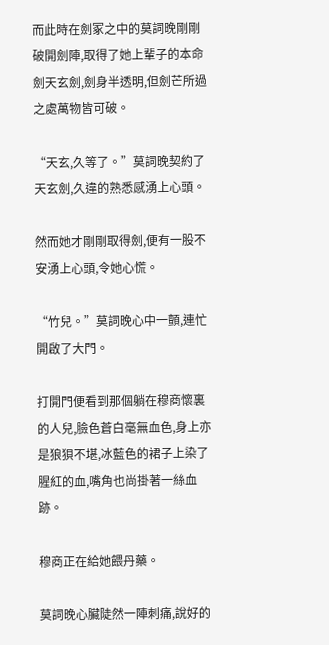而此時在劍冢之中的莫詞晚剛剛破開劍陣,取得了她上輩子的本命劍天玄劍,劍身半透明,但劍芒所過之處萬物皆可破。

“天玄,久等了。”莫詞晚契約了天玄劍,久違的熟悉感湧上心頭。

然而她才剛剛取得劍,便有一股不安湧上心頭,令她心慌。

“竹兒。”莫詞晚心中一顫,連忙開啟了大門。

打開門便看到那個躺在穆商懷裏的人兒,臉色蒼白毫無血色,身上亦是狼狽不堪,冰藍色的裙子上染了腥紅的血,嘴角也尚掛著一絲血跡。

穆商正在給她餵丹藥。

莫詞晚心臟陡然一陣刺痛,說好的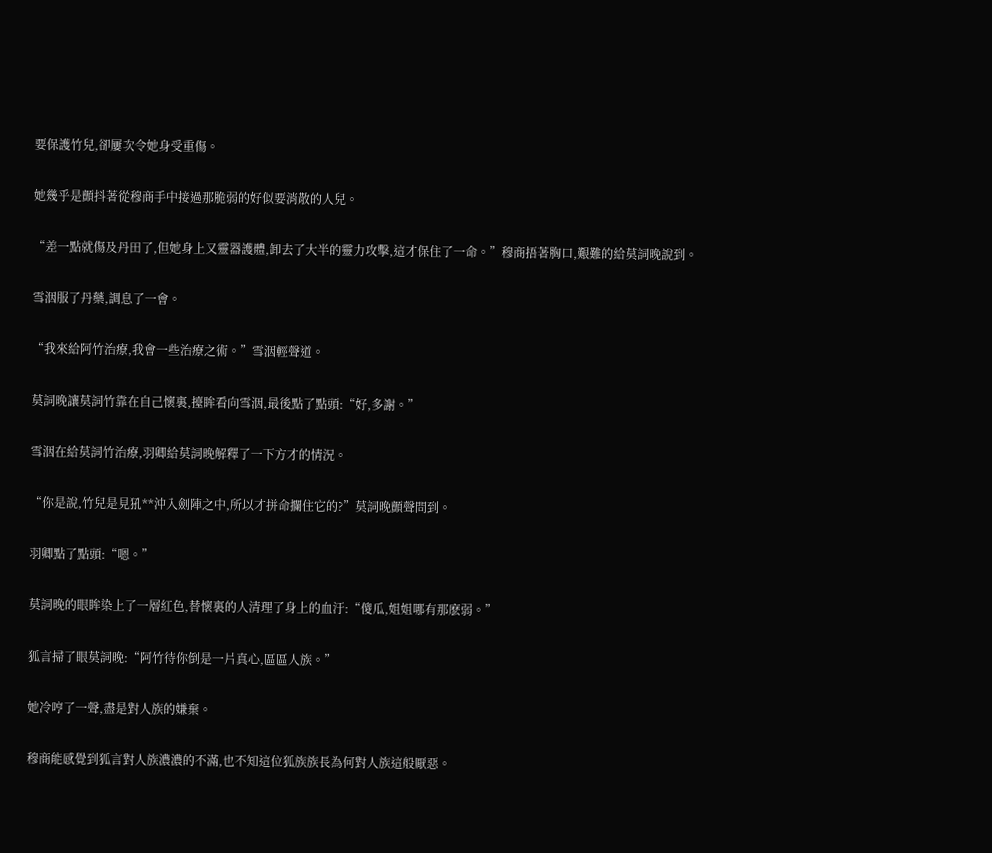要保護竹兒,卻屢次令她身受重傷。

她幾乎是顫抖著從穆商手中接過那脆弱的好似要消散的人兒。

“差一點就傷及丹田了,但她身上又靈器護體,卸去了大半的靈力攻擊,這才保住了一命。”穆商捂著胸口,艱難的給莫詞晚說到。

雪洇服了丹藥,調息了一會。

“我來給阿竹治療,我會一些治療之術。”雪洇輕聲道。

莫詞晚讓莫詞竹靠在自己懷裏,擡眸看向雪洇,最後點了點頭:“好,多謝。”

雪洇在給莫詞竹治療,羽卿給莫詞晚解釋了一下方才的情況。

“你是說,竹兒是見犼**沖入劍陣之中,所以才拼命攔住它的?”莫詞晚顫聲問到。

羽卿點了點頭:“嗯。”

莫詞晚的眼眸染上了一層紅色,替懷裏的人清理了身上的血汙:“傻瓜,姐姐哪有那麽弱。”

狐言掃了眼莫詞晚:“阿竹待你倒是一片真心,區區人族。”

她冷哼了一聲,盡是對人族的嫌棄。

穆商能感覺到狐言對人族濃濃的不滿,也不知這位狐族族長為何對人族這般厭惡。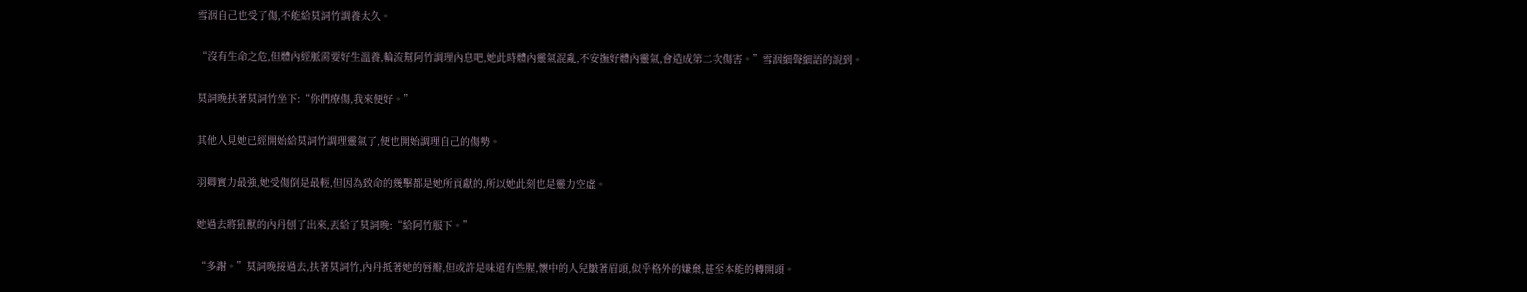雪洇自己也受了傷,不能給莫詞竹調養太久。

“沒有生命之危,但體內經脈需要好生溫養,輪流幫阿竹調理內息吧,她此時體內靈氣混亂,不安撫好體內靈氣,會造成第二次傷害。”雪洇細聲細語的說到。

莫詞晚扶著莫詞竹坐下:“你們療傷,我來便好。”

其他人見她已經開始給莫詞竹調理靈氣了,便也開始調理自己的傷勢。

羽卿實力最強,她受傷倒是最輕,但因為致命的幾擊都是她所貢獻的,所以她此刻也是靈力空虛。

她過去將犼獸的內丹刨了出來,丟給了莫詞晚:“給阿竹服下。”

“多謝。”莫詞晚接過去,扶著莫詞竹,內丹抵著她的唇瓣,但或許是味道有些腥,懷中的人兒皺著眉頭,似乎格外的嫌棄,甚至本能的轉開頭。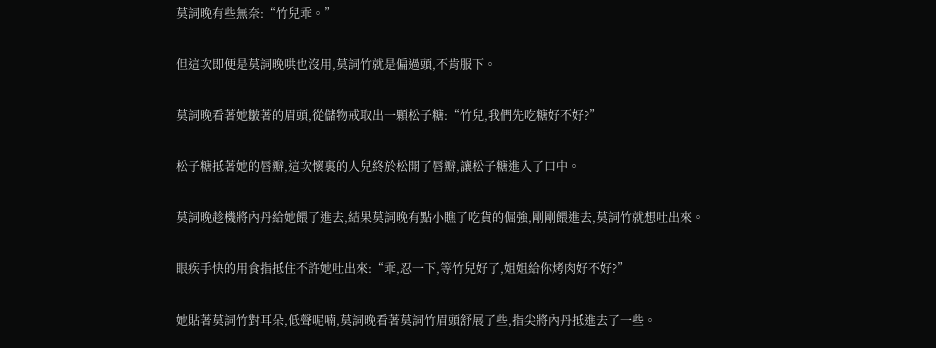莫詞晚有些無奈:“竹兒乖。”

但這次即便是莫詞晚哄也沒用,莫詞竹就是偏過頭,不肯服下。

莫詞晚看著她皺著的眉頭,從儲物戒取出一顆松子糖:“竹兒,我們先吃糖好不好?”

松子糖抵著她的唇瓣,這次懷裏的人兒終於松開了唇瓣,讓松子糖進入了口中。

莫詞晚趁機將內丹給她餵了進去,結果莫詞晚有點小瞧了吃貨的倔強,剛剛餵進去,莫詞竹就想吐出來。

眼疾手快的用食指抵住不許她吐出來:“乖,忍一下,等竹兒好了,姐姐給你烤肉好不好?”

她貼著莫詞竹對耳朵,低聲呢喃,莫詞晚看著莫詞竹眉頭舒展了些,指尖將內丹抵進去了一些。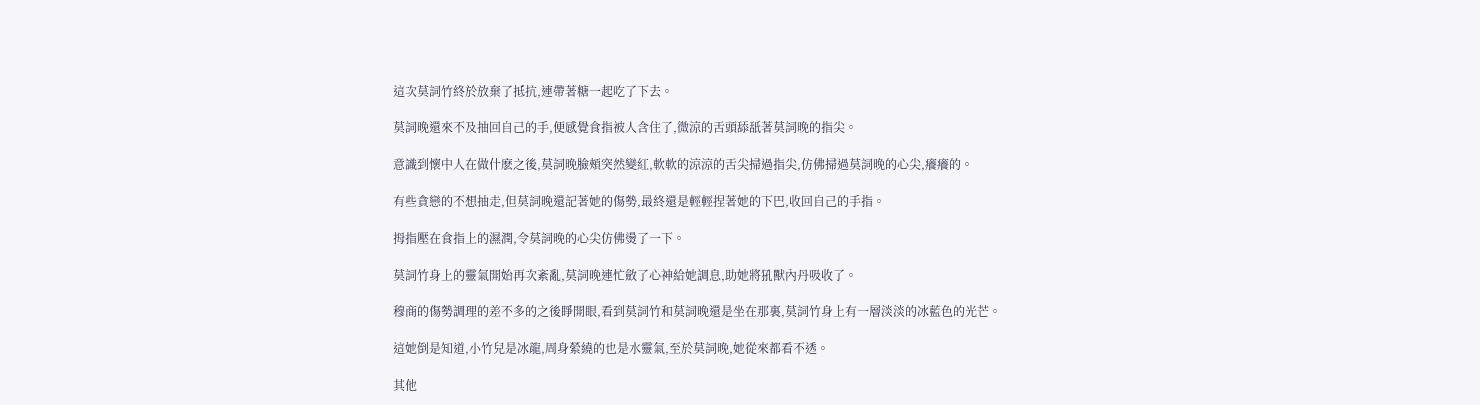這次莫詞竹終於放棄了抵抗,連帶著糖一起吃了下去。

莫詞晚還來不及抽回自己的手,便感覺食指被人含住了,微涼的舌頭舔舐著莫詞晚的指尖。

意識到懷中人在做什麽之後,莫詞晚臉頰突然變紅,軟軟的涼涼的舌尖掃過指尖,仿佛掃過莫詞晚的心尖,癢癢的。

有些貪戀的不想抽走,但莫詞晚還記著她的傷勢,最終還是輕輕捏著她的下巴,收回自己的手指。

拇指壓在食指上的濕潤,令莫詞晚的心尖仿佛燙了一下。

莫詞竹身上的靈氣開始再次紊亂,莫詞晚連忙斂了心神給她調息,助她將犼獸內丹吸收了。

穆商的傷勢調理的差不多的之後睜開眼,看到莫詞竹和莫詞晚還是坐在那裏,莫詞竹身上有一層淡淡的冰藍色的光芒。

這她倒是知道,小竹兒是冰龍,周身縈繞的也是水靈氣,至於莫詞晚,她從來都看不透。

其他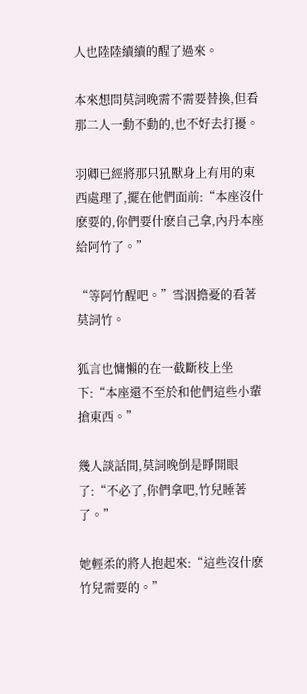人也陸陸續續的醒了過來。

本來想問莫詞晚需不需要替換,但看那二人一動不動的,也不好去打擾。

羽卿已經將那只犼獸身上有用的東西處理了,擺在他們面前:“本座沒什麽要的,你們要什麽自己拿,內丹本座給阿竹了。”

“等阿竹醒吧。”雪洇擔憂的看著莫詞竹。

狐言也慵懶的在一截斷枝上坐下:“本座還不至於和他們這些小輩搶東西。”

幾人談話間,莫詞晚倒是睜開眼了:“不必了,你們拿吧,竹兒睡著了。”

她輕柔的將人抱起來:“這些沒什麽竹兒需要的。”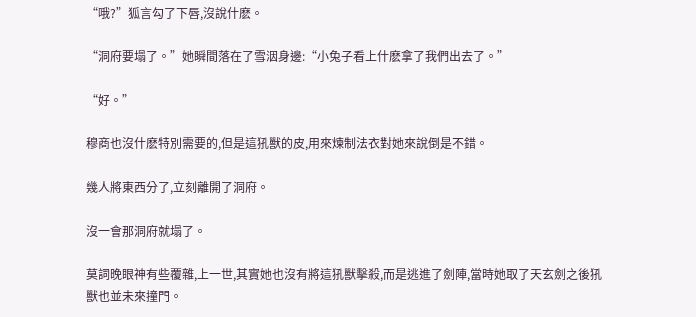“哦?”狐言勾了下唇,沒說什麽。

“洞府要塌了。”她瞬間落在了雪洇身邊:“小兔子看上什麽拿了我們出去了。”

“好。”

穆商也沒什麽特別需要的,但是這犼獸的皮,用來煉制法衣對她來說倒是不錯。

幾人將東西分了,立刻離開了洞府。

沒一會那洞府就塌了。

莫詞晚眼神有些覆雜,上一世,其實她也沒有將這犼獸擊殺,而是逃進了劍陣,當時她取了天玄劍之後犼獸也並未來撞門。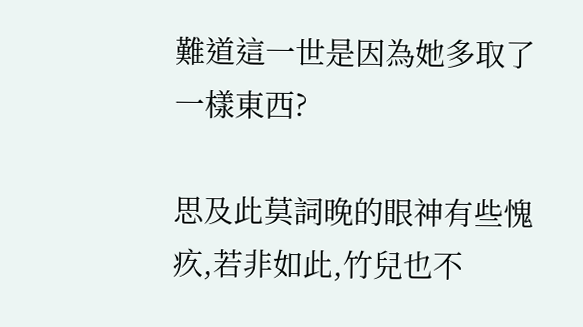難道這一世是因為她多取了一樣東西?

思及此莫詞晚的眼神有些愧疚,若非如此,竹兒也不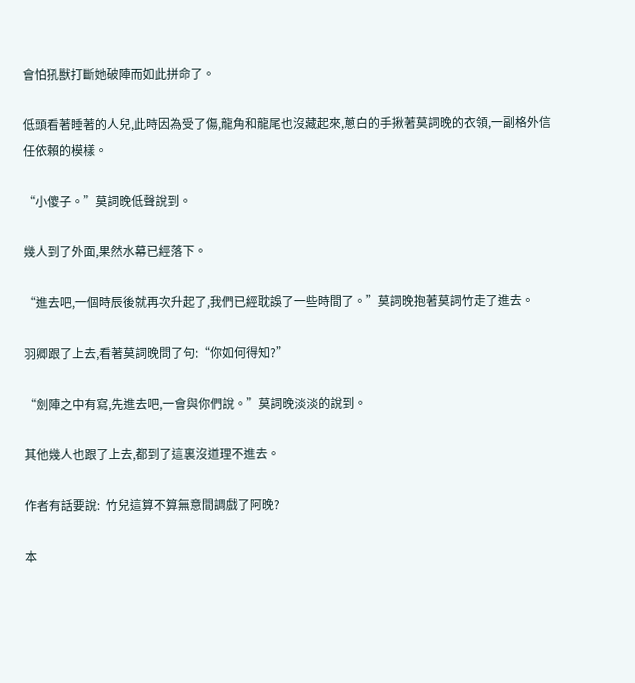會怕犼獸打斷她破陣而如此拼命了。

低頭看著睡著的人兒,此時因為受了傷,龍角和龍尾也沒藏起來,蔥白的手揪著莫詞晚的衣領,一副格外信任依賴的模樣。

“小傻子。”莫詞晚低聲說到。

幾人到了外面,果然水幕已經落下。

“進去吧,一個時辰後就再次升起了,我們已經耽誤了一些時間了。”莫詞晚抱著莫詞竹走了進去。

羽卿跟了上去,看著莫詞晚問了句:“你如何得知?”

“劍陣之中有寫,先進去吧,一會與你們說。”莫詞晚淡淡的說到。

其他幾人也跟了上去,都到了這裏沒道理不進去。

作者有話要說:  竹兒這算不算無意間調戲了阿晚?

本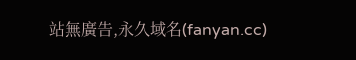站無廣告,永久域名(fanyan.cc)